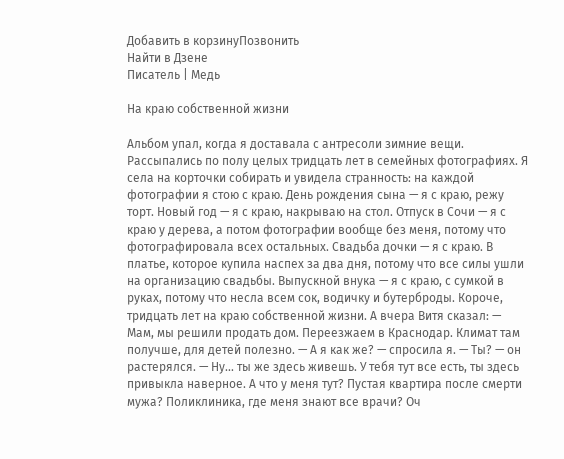Добавить в корзинуПозвонить
Найти в Дзене
Писатель | Медь

На краю собственной жизни

Альбом упал, когда я доставала с антресоли зимние вещи. Рассыпались по полу целых тридцать лет в семейных фотографиях. Я села на корточки собирать и увидела странность: на каждой фотографии я стою с краю. День рождения сына — я с краю, режу торт. Новый год — я с краю, накрываю на стол. Отпуск в Сочи — я с краю у дерева, а потом фотографии вообще без меня, потому что фотографировала всех остальных. Свадьба дочки — я с краю. В платье, которое купила наспех за два дня, потому что все силы ушли на организацию свадьбы. Выпускной внука — я с краю, с сумкой в руках, потому что несла всем сок, водичку и бутерброды. Короче, тридцать лет на краю собственной жизни. А вчера Витя сказал: — Мам, мы решили продать дом. Переезжаем в Краснодар. Климат там получше, для детей полезно. — А я как же? — спросила я. — Ты? — он растерялся. — Ну... ты же здесь живешь. У тебя тут все есть, ты здесь привыкла наверное. А что у меня тут? Пустая квартира после смерти мужа? Поликлиника, где меня знают все врачи? Оч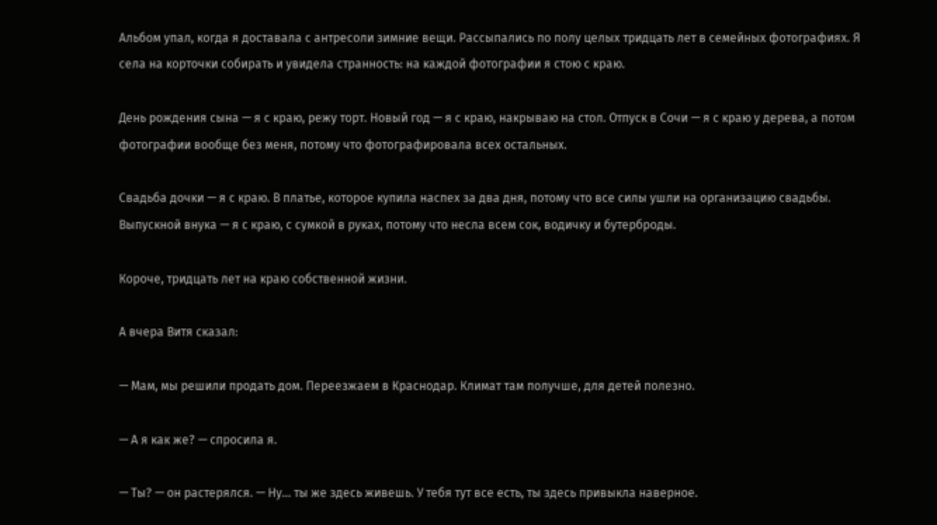Альбом упал, когда я доставала с антресоли зимние вещи. Рассыпались по полу целых тридцать лет в семейных фотографиях. Я села на корточки собирать и увидела странность: на каждой фотографии я стою с краю.

День рождения сына — я с краю, режу торт. Новый год — я с краю, накрываю на стол. Отпуск в Сочи — я с краю у дерева, а потом фотографии вообще без меня, потому что фотографировала всех остальных.

Свадьба дочки — я с краю. В платье, которое купила наспех за два дня, потому что все силы ушли на организацию свадьбы. Выпускной внука — я с краю, с сумкой в руках, потому что несла всем сок, водичку и бутерброды.

Короче, тридцать лет на краю собственной жизни.

А вчера Витя сказал:

— Мам, мы решили продать дом. Переезжаем в Краснодар. Климат там получше, для детей полезно.

— А я как же? — спросила я.

— Ты? — он растерялся. — Ну... ты же здесь живешь. У тебя тут все есть, ты здесь привыкла наверное.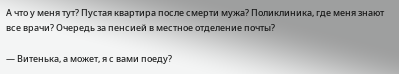А что у меня тут? Пустая квартира после смерти мужа? Поликлиника, где меня знают все врачи? Очередь за пенсией в местное отделение почты?

— Витенька, а может, я с вами поеду?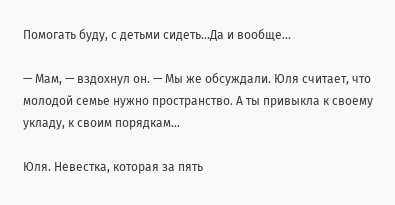Помогать буду, с детьми сидеть...Да и вообще...

— Мам, — вздохнул он. — Мы же обсуждали. Юля считает, что молодой семье нужно пространство. А ты привыкла к своему укладу, к своим порядкам...

Юля. Невестка, которая за пять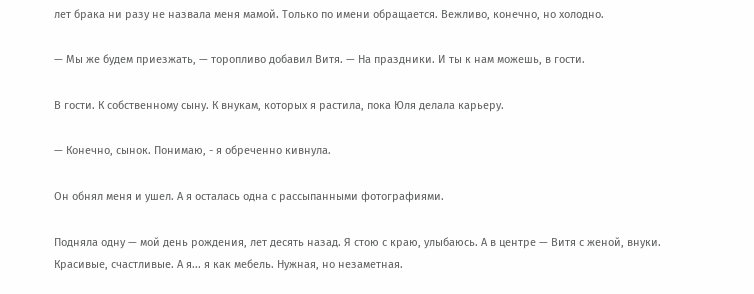лет брака ни разу не назвала меня мамой. Только по имени обращается. Вежливо, конечно, но холодно.

— Мы же будем приезжать, — торопливо добавил Витя. — На праздники. И ты к нам можешь, в гости.

В гости. К собственному сыну. К внукам, которых я растила, пока Юля делала карьеру.

— Конечно, сынок. Понимаю, - я обреченно кивнула.

Он обнял меня и ушел. А я осталась одна с рассыпанными фотографиями.

Подняла одну — мой день рождения, лет десять назад. Я стою с краю, улыбаюсь. А в центре — Витя с женой, внуки. Красивые, счастливые. А я... я как мебель. Нужная, но незаметная.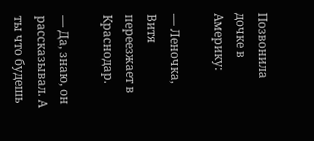Позвонила дочке в Америку:

— Леночка, Витя переезжает в Краснодар.

— Да, знаю, он рассказывал. А ты что будешь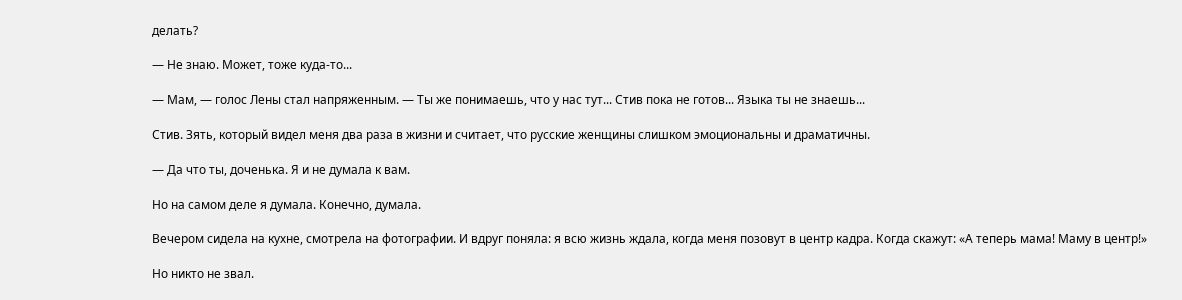делать?

— Не знаю. Может, тоже куда-то...

— Мам, — голос Лены стал напряженным. — Ты же понимаешь, что у нас тут... Стив пока не готов... Языка ты не знаешь...

Стив. Зять, который видел меня два раза в жизни и считает, что русские женщины слишком эмоциональны и драматичны.

— Да что ты, доченька. Я и не думала к вам.

Но на самом деле я думала. Конечно, думала.

Вечером сидела на кухне, смотрела на фотографии. И вдруг поняла: я всю жизнь ждала, когда меня позовут в центр кадра. Когда скажут: «А теперь мама! Маму в центр!»

Но никто не звал.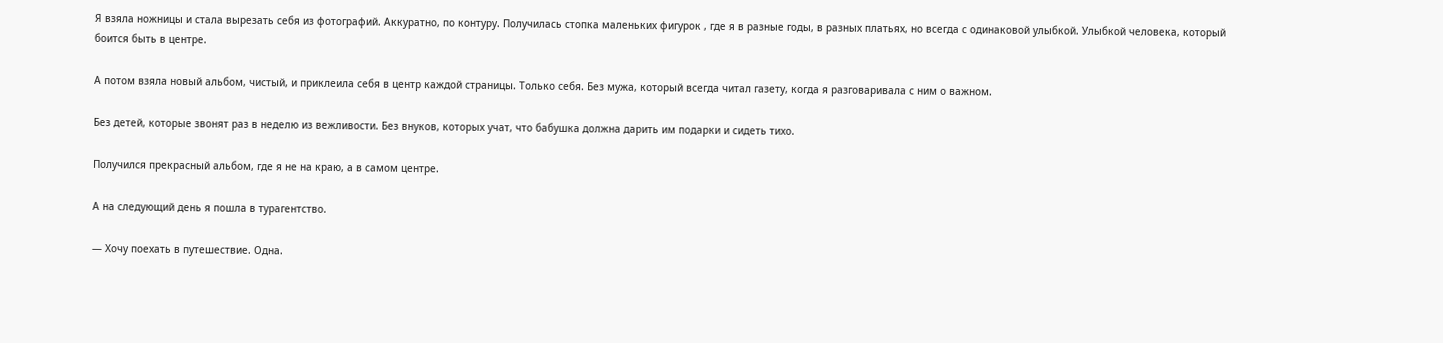Я взяла ножницы и стала вырезать себя из фотографий. Аккуратно, по контуру. Получилась стопка маленьких фигурок , где я в разные годы, в разных платьях, но всегда с одинаковой улыбкой. Улыбкой человека, который боится быть в центре.

А потом взяла новый альбом, чистый, и приклеила себя в центр каждой страницы. Только себя. Без мужа, который всегда читал газету, когда я разговаривала с ним о важном.

Без детей, которые звонят раз в неделю из вежливости. Без внуков, которых учат, что бабушка должна дарить им подарки и сидеть тихо.

Получился прекрасный альбом, где я не на краю, а в самом центре.

А на следующий день я пошла в турагентство.

— Хочу поехать в путешествие. Одна.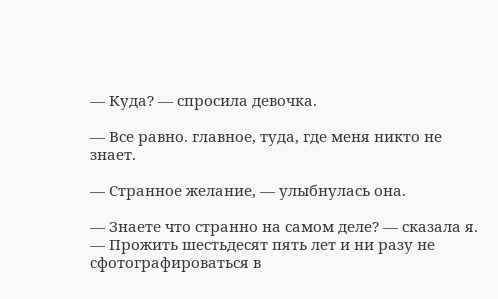— Куда? — спросила девочка.

— Все равно. главное, туда, где меня никто не знает.

— Странное желание, — улыбнулась она.

— Знаете что странно на самом деле? — сказала я. — Прожить шестьдесят пять лет и ни разу не сфотографироваться в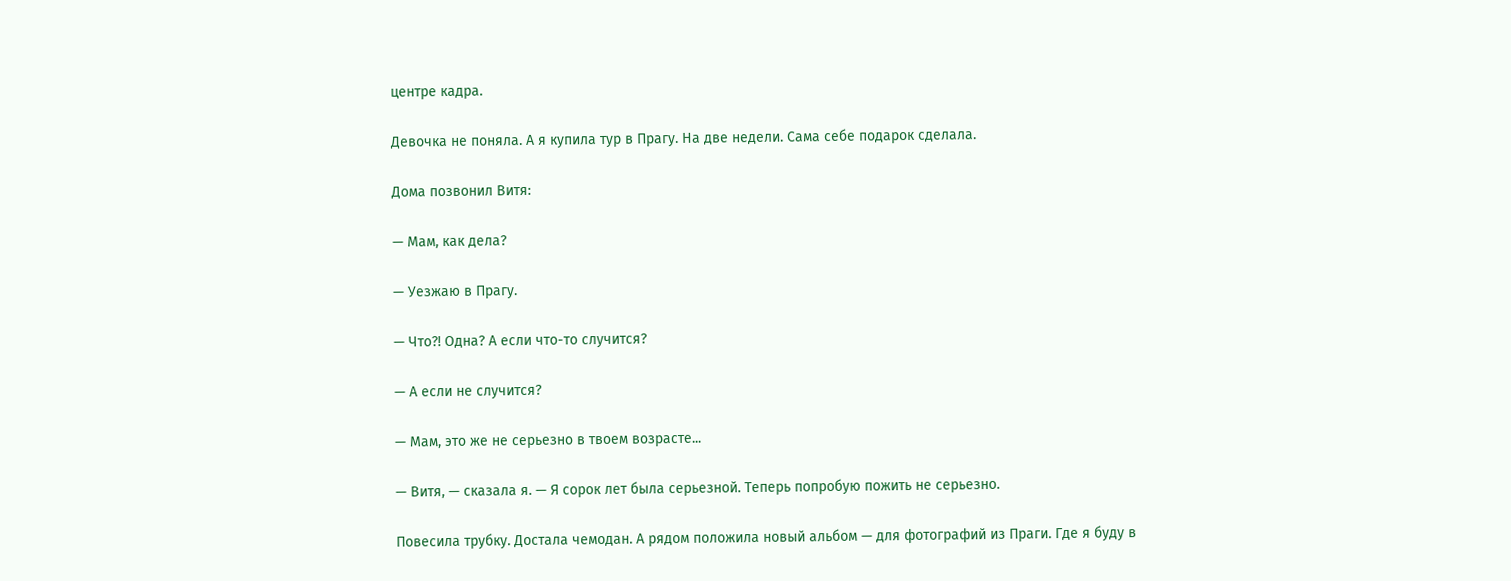центре кадра.

Девочка не поняла. А я купила тур в Прагу. На две недели. Сама себе подарок сделала.

Дома позвонил Витя:

— Мам, как дела?

— Уезжаю в Прагу.

— Что?! Одна? А если что-то случится?

— А если не случится?

— Мам, это же не серьезно в твоем возрасте...

— Витя, — сказала я. — Я сорок лет была серьезной. Теперь попробую пожить не серьезно.

Повесила трубку. Достала чемодан. А рядом положила новый альбом — для фотографий из Праги. Где я буду в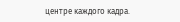центре каждого кадра.